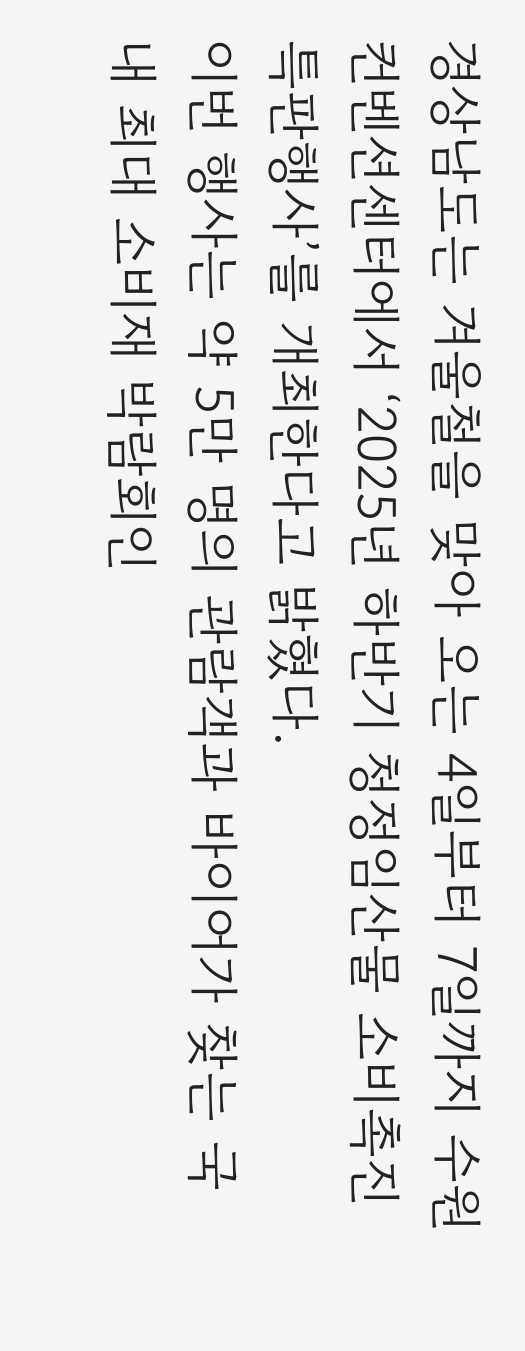경상남도는 겨울철을 맞아 오는 4일부터 7일까지 수원컨벤션센터에서 ‘2025년 하반기 청정임산물 소비촉진 특판행사’를 개최한다고 밝혔다.
이번 행사는 약 5만 명의 관람객과 바이어가 찾는 국내 최대 소비재 박람회인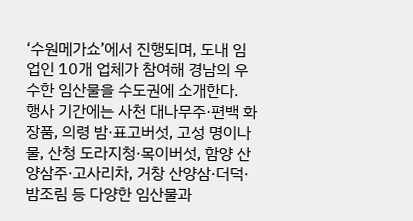‘수원메가쇼’에서 진행되며, 도내 임업인 10개 업체가 참여해 경남의 우수한 임산물을 수도권에 소개한다.
행사 기간에는 사천 대나무주·편백 화장품, 의령 밤·표고버섯, 고성 명이나물, 산청 도라지청·목이버섯, 함양 산양삼주·고사리차, 거창 산양삼·더덕·밤조림 등 다양한 임산물과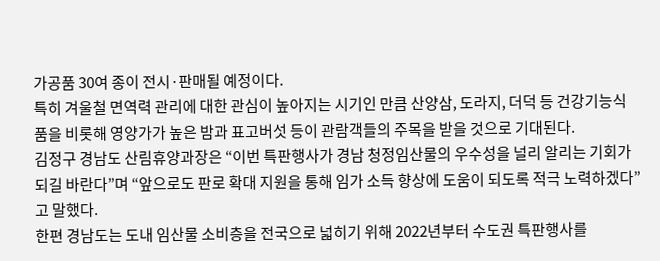가공품 30여 종이 전시·판매될 예정이다.
특히 겨울철 면역력 관리에 대한 관심이 높아지는 시기인 만큼 산양삼, 도라지, 더덕 등 건강기능식품을 비롯해 영양가가 높은 밤과 표고버섯 등이 관람객들의 주목을 받을 것으로 기대된다.
김정구 경남도 산림휴양과장은 “이번 특판행사가 경남 청정임산물의 우수성을 널리 알리는 기회가 되길 바란다”며 “앞으로도 판로 확대 지원을 통해 임가 소득 향상에 도움이 되도록 적극 노력하겠다”고 말했다.
한편 경남도는 도내 임산물 소비층을 전국으로 넓히기 위해 2022년부터 수도권 특판행사를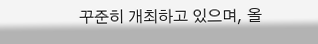꾸준히 개최하고 있으며, 올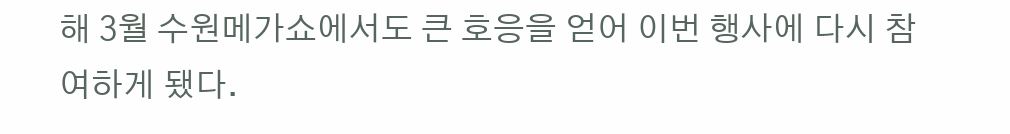해 3월 수원메가쇼에서도 큰 호응을 얻어 이번 행사에 다시 참여하게 됐다.